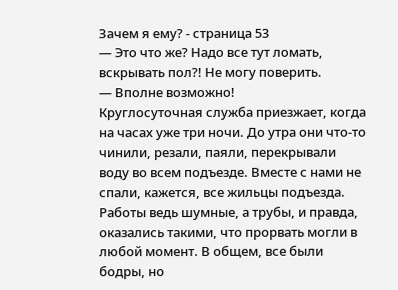Зачем я ему? - страница 53
— Это что же? Надо все тут ломать, вскрывать пол?! Не могу поверить.
— Вполне возможно!
Круглосуточная служба приезжает, когда на часах уже три ночи. До утра они что-то чинили, резали, паяли, перекрывали воду во всем подъезде. Вместе с нами не спали, кажется, все жильцы подъезда. Работы ведь шумные, а трубы, и правда, оказались такими, что прорвать могли в любой момент. В общем, все были бодры, но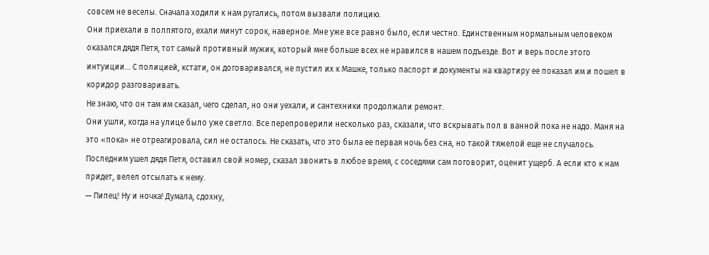совсем не веселы. Сначала ходили к нам ругались, потом вызвали полицию.
Они приехали в полпятого, ехали минут сорок, наверное. Мне уже все равно было, если честно. Единственным нормальным человеком оказался дядя Петя, тот самый противный мужик, который мне больше всех не нравился в нашем подъезде. Вот и верь после этого интуиции… С полицией, кстати, он договаривался, не пустил их к Машке, только паспорт и документы на квартиру ее показал им и пошел в коридор разговаривать.
Не знаю, что он там им сказал, чего сделал, но они уехали, и сантехники продолжали ремонт.
Они ушли, когда на улице было уже светло. Все перепроверили несколько раз, сказали, что вскрывать пол в ванной пока не надо. Маня на это «пока» не отреагировала, сил не осталось. Не сказать, что это была ее первая ночь без сна, но такой тяжелой еще не случалось.
Последним ушел дядя Петя, оставил свой номер, сказал звонить в любое время, с соседями сам поговорит, оценит ущерб. А если кто к нам придет, велел отсылать к нему.
— Пипец! Ну и ночка! Думала, сдохну,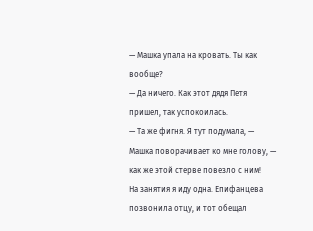— Машка упала на кровать. Ты как вообще?
— Да ничего. Как этот дядя Петя пришел, так успокоилась.
— Та же фигня. Я тут подумала, — Машка поворачивает ко мне голову, — как же этой стерве повезло с ним!
На занятия я иду одна. Епифанцева позвонила отцу, и тот обещал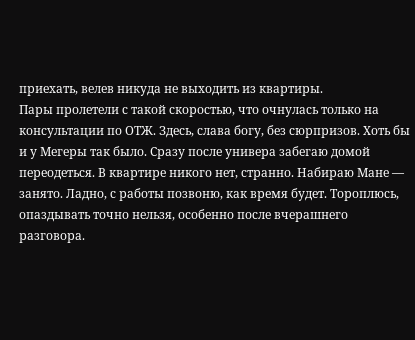приехать, велев никуда не выходить из квартиры.
Пары пролетели с такой скоростью, что очнулась только на консультации по ОТЖ. Здесь, слава богу, без сюрпризов. Хоть бы и у Мегеры так было. Сразу после универа забегаю домой переодеться. В квартире никого нет, странно. Набираю Мане — занято. Ладно, с работы позвоню, как время будет. Тороплюсь, опаздывать точно нельзя, особенно после вчерашнего разговора.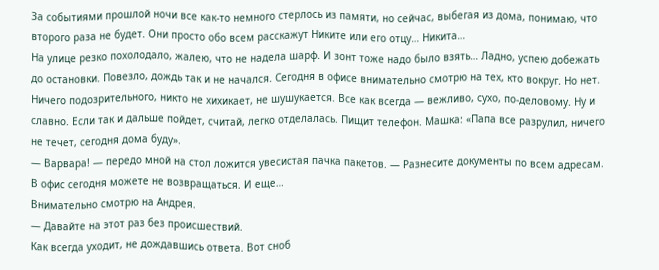За событиями прошлой ночи все как-то немного стерлось из памяти, но сейчас, выбегая из дома, понимаю, что второго раза не будет. Они просто обо всем расскажут Никите или его отцу… Никита…
На улице резко похолодало, жалею, что не надела шарф. И зонт тоже надо было взять… Ладно, успею добежать до остановки. Повезло, дождь так и не начался. Сегодня в офисе внимательно смотрю на тех, кто вокруг. Но нет. Ничего подозрительного, никто не хихикает, не шушукается. Все как всегда — вежливо, сухо, по-деловому. Ну и славно. Если так и дальше пойдет, считай, легко отделалась. Пищит телефон. Машка: «Папа все разрулил, ничего не течет, сегодня дома буду».
— Варвара! — передо мной на стол ложится увесистая пачка пакетов. — Разнесите документы по всем адресам. В офис сегодня можете не возвращаться. И еще…
Внимательно смотрю на Андрея.
— Давайте на этот раз без происшествий.
Как всегда уходит, не дождавшись ответа. Вот сноб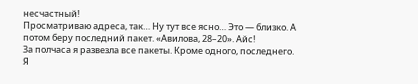несчастный!
Просматриваю адреса, так… Ну тут все ясно… Это — близко. А потом беру последний пакет. «Авилова, 28–20». Айс!
За полчаса я развезла все пакеты. Кроме одного, последнего. Я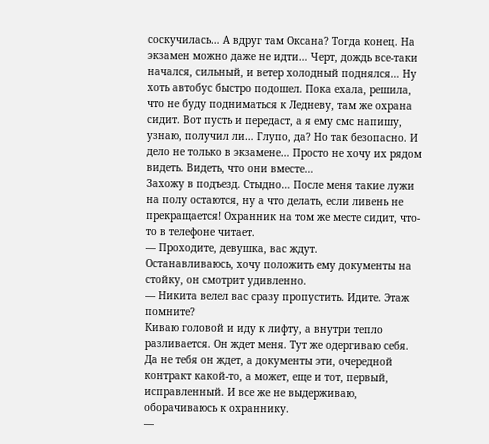соскучилась… А вдруг там Оксана? Тогда конец. На экзамен можно даже не идти… Черт, дождь все-таки начался, сильный, и ветер холодный поднялся… Ну хоть автобус быстро подошел. Пока ехала, решила, что не буду подниматься к Ледневу, там же охрана сидит. Вот пусть и передаст, а я ему смс напишу, узнаю, получил ли… Глупо, да? Но так безопасно. И дело не только в экзамене… Просто не хочу их рядом видеть. Видеть, что они вместе…
Захожу в подъезд. Стыдно… После меня такие лужи на полу остаются, ну а что делать, если ливень не прекращается! Охранник на том же месте сидит, что-то в телефоне читает.
— Проходите, девушка, вас ждут.
Останавливаюсь, хочу положить ему документы на стойку, он смотрит удивленно.
— Никита велел вас сразу пропустить. Идите. Этаж помните?
Киваю головой и иду к лифту, а внутри тепло разливается. Он ждет меня. Тут же одергиваю себя. Да не тебя он ждет, а документы эти, очередной контракт какой-то, а может, еще и тот, первый, исправленный. И все же не выдерживаю, оборачиваюсь к охраннику.
—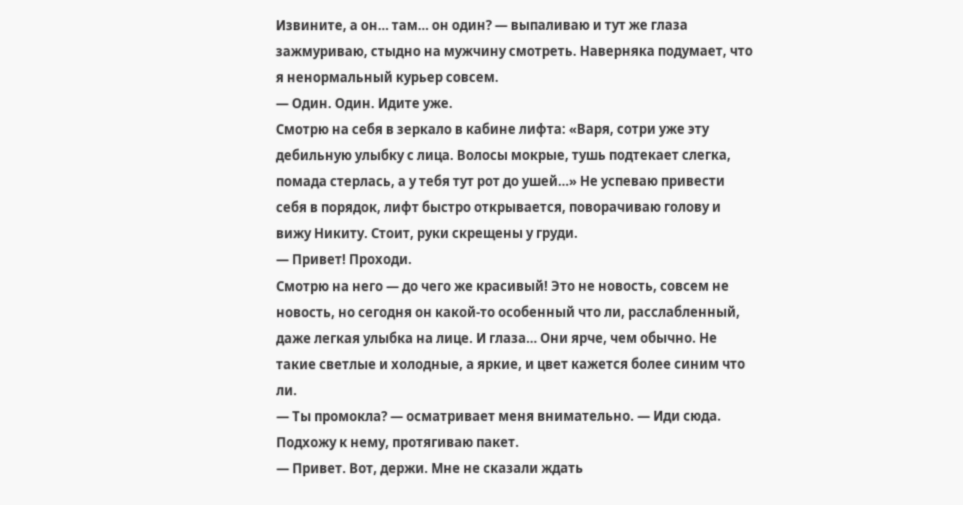Извините, а он… там… он один? — выпаливаю и тут же глаза зажмуриваю, стыдно на мужчину смотреть. Наверняка подумает, что я ненормальный курьер совсем.
— Один. Один. Идите уже.
Смотрю на себя в зеркало в кабине лифта: «Варя, сотри уже эту дебильную улыбку с лица. Волосы мокрые, тушь подтекает слегка, помада стерлась, а у тебя тут рот до ушей…» Не успеваю привести себя в порядок, лифт быстро открывается, поворачиваю голову и вижу Никиту. Стоит, руки скрещены у груди.
— Привет! Проходи.
Смотрю на него — до чего же красивый! Это не новость, совсем не новость, но сегодня он какой-то особенный что ли, расслабленный, даже легкая улыбка на лице. И глаза… Они ярче, чем обычно. Не такие светлые и холодные, а яркие, и цвет кажется более синим что ли.
— Ты промокла? — осматривает меня внимательно. — Иди сюда.
Подхожу к нему, протягиваю пакет.
— Привет. Вот, держи. Мне не сказали ждать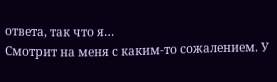ответа, так что я…
Смотрит на меня с каким-то сожалением. У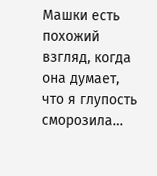Машки есть похожий взгляд, когда она думает, что я глупость сморозила…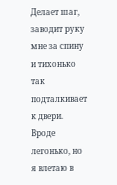Делает шаг, заводит руку мне за спину и тихонько так подталкивает к двери. Вроде легонько, но я влетаю в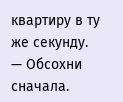квартиру в ту же секунду.
— Обсохни сначала.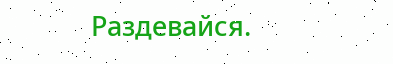Раздевайся.